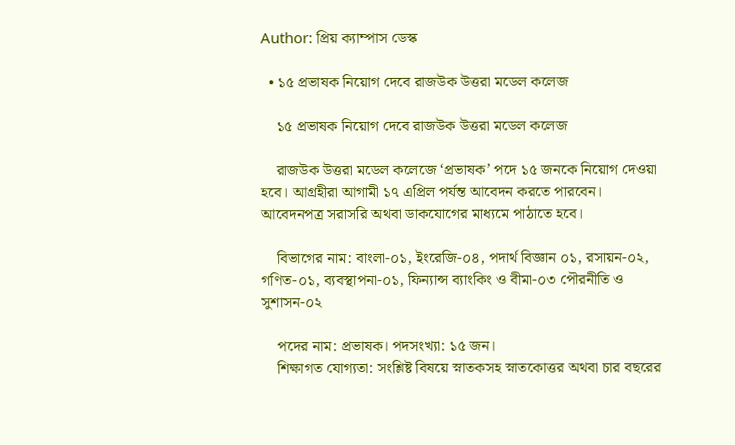Author: প্রিয় ক্যাম্পাস ডেস্ক

  • ১৫ প্রভাষক নিয়োগ দেবে রাজউক উত্তরা মডেল কলেজ

    ১৫ প্রভাষক নিয়োগ দেবে রাজউক উত্তরা মডেল কলেজ

    রাজউক উত্তরা মডেল কলেজে ‘প্রভাষক’ পদে ১৫ জনকে নিয়োগ দেওয়া হবে। আগ্রহীরা আগামী ১৭ এপ্রিল পর্যন্ত আবেদন করতে পারবেন। আবেদনপত্র সরাসরি অথবা ডাকযোগের মাধ্যমে পাঠাতে হবে।

    বিভাগের নাম: বাংলা-০১, ইংরেজি-০৪, পদার্থ বিজ্ঞান ০১, রসায়ন-০২, গণিত-০১, ব্যবস্থাপনা-০১, ফিন্যান্স ব্যাংকিং ও বীমা-০৩ পৌরনীতি ও সুশাসন-০২

    পদের নাম: প্রভাষক। পদসংখ্যা: ১৫ জন।
    শিক্ষাগত যোগ্যতা: সংশ্লিষ্ট বিষয়ে স্নাতকসহ স্নাতকোত্তর অথবা চার বছরের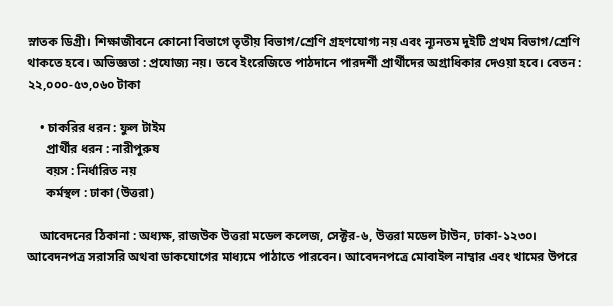স্নাতক ডিগ্রী। শিক্ষাজীবনে কোনো বিভাগে তৃতীয় বিভাগ/শ্রেণি গ্রহণযোগ্য নয় এবং ন্যূনতম দুইটি প্রথম বিভাগ/শ্রেণি থাকতে হবে। অভিজ্ঞতা : প্রযোজ্য নয়। তবে ইংরেজিতে পাঠদানে পারদর্শী প্রার্থীদের অগ্রাধিকার দেওয়া হবে। বেতন : ২২,০০০-৫৩,০৬০ টাকা

    • চাকরির ধরন : ফুল টাইম
      প্রার্থীর ধরন : নারীপুরুষ
      বয়স : নির্ধারিত নয়
      কর্মস্থল : ঢাকা (উত্তরা)

    আবেদনের ঠিকানা : অধ্যক্ষ, রাজউক উত্তরা মডেল কলেজ, সেক্টর-৬, উত্তরা মডেল টাউন, ঢাকা-১২৩০। আবেদনপত্র সরাসরি অথবা ডাকযোগের মাধ্যমে পাঠাতে পারবেন। আবেদনপত্রে মোবাইল নাম্বার এবং খামের উপরে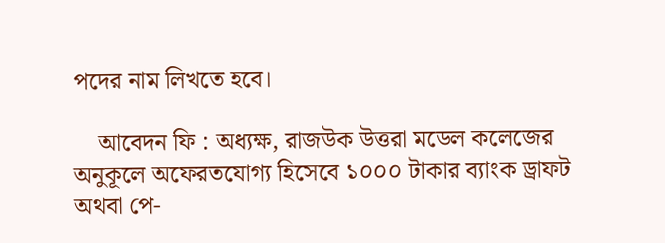পদের নাম লিখতে হবে।

    আবেদন ফি : অধ্যক্ষ, রাজউক উত্তরা মডেল কলেজের অনুকূলে অফেরতযোগ্য হিসেবে ১০০০ টাকার ব্যাংক ড্রাফট অথবা পে-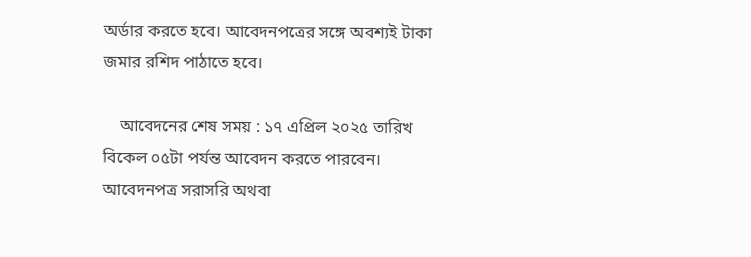অর্ডার করতে হবে। আবেদনপত্রের সঙ্গে অবশ্যই টাকা জমার রশিদ পাঠাতে হবে।

    আবেদনের শেষ সময় : ১৭ এপ্রিল ২০২৫ তারিখ বিকেল ০৫টা পর্যন্ত আবেদন করতে পারবেন। আবেদনপত্র সরাসরি অথবা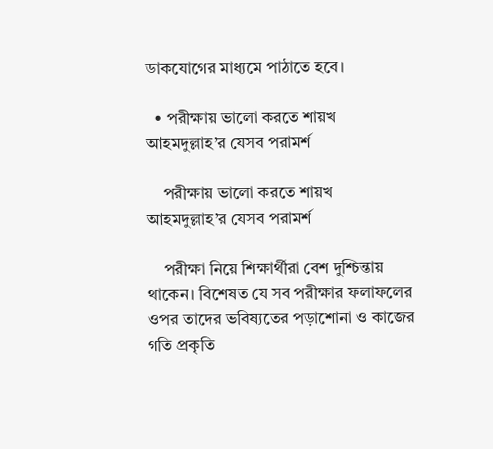ডাকযোগের মাধ্যমে পাঠাতে হবে।

  • পরীক্ষায় ভালো করতে শায়খ আহমদুল্লাহ’র যেসব পরামর্শ

    পরীক্ষায় ভালো করতে শায়খ আহমদুল্লাহ’র যেসব পরামর্শ

    পরীক্ষা নিয়ে শিক্ষার্থীরা বেশ দুশ্চিন্তায় থাকেন। বিশেষত যে সব পরীক্ষার ফলাফলের ওপর তাদের ভবিষ্যতের পড়াশোনা ও কাজের গতি প্রকৃতি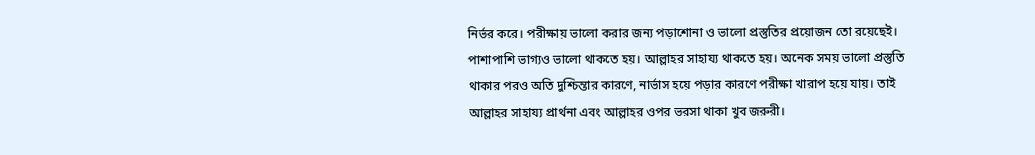নির্ভর করে। পরীক্ষায় ভালো করার জন্য পড়াশোনা ও ভালো প্রস্তুতির প্রয়োজন তো রয়েছেই। পাশাপাশি ভাগ্যও ভালো থাকতে হয়। আল্লাহর সাহায্য থাকতে হয়। অনেক সময় ভালো প্রস্তুতি থাকার পরও অতি দুশ্চিন্তার কারণে, নার্ভাস হয়ে পড়ার কারণে পরীক্ষা খারাপ হয়ে যায়। তাই আল্লাহর সাহায্য প্রার্থনা এবং আল্লাহর ওপর ভরসা থাকা খুব জরুরী।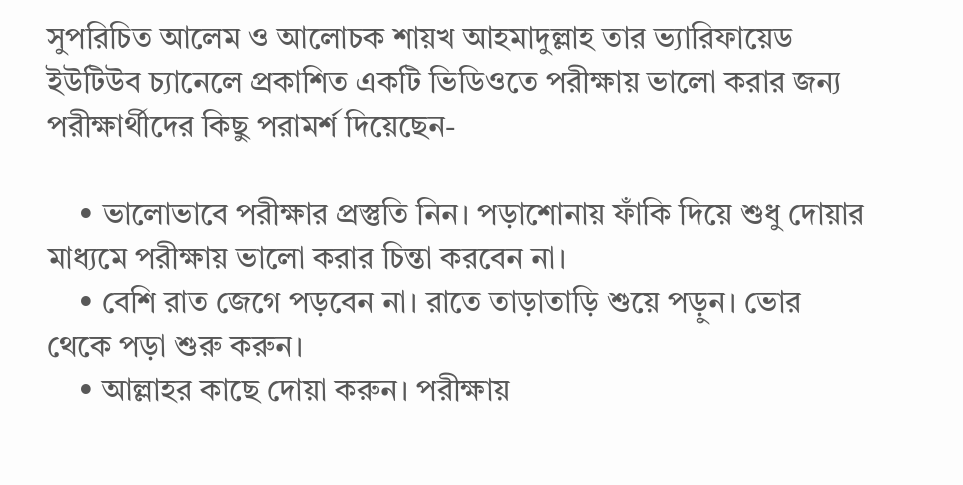সুপরিচিত আলেম ও আলোচক শায়খ আহমাদুল্লাহ তার ভ্যারিফায়েড ইউটিউব চ্যানেলে প্রকাশিত একটি ভিডিওতে পরীক্ষায় ভালো করার জন্য পরীক্ষার্থীদের কিছু পরামর্শ দিয়েছেন-

    • ভালোভাবে পরীক্ষার প্রস্তুতি নিন। পড়াশোনায় ফাঁকি দিয়ে শুধু দোয়ার মাধ্যমে পরীক্ষায় ভালো করার চিন্তা করবেন না।
    • বেশি রাত জেগে পড়বেন না। রাতে তাড়াতাড়ি শুয়ে পড়ুন। ভোর থেকে পড়া শুরু করুন।
    • আল্লাহর কাছে দোয়া করুন। পরীক্ষায়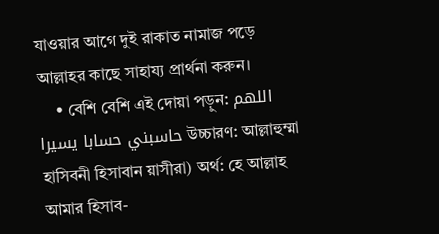যাওয়ার আগে দুই রাকাত নামাজ পড়ে আল্লাহর কাছে সাহায্য প্রার্থনা করুন।
    • বেশি বেশি এই দোয়া পড়ুন: اللهم حاسبني حسابا يسيرا উচ্চারণ: আল্লাহুম্মা হাসিবনী হিসাবান য়াসীরা) অর্থ: হে আল্লাহ আমার হিসাব-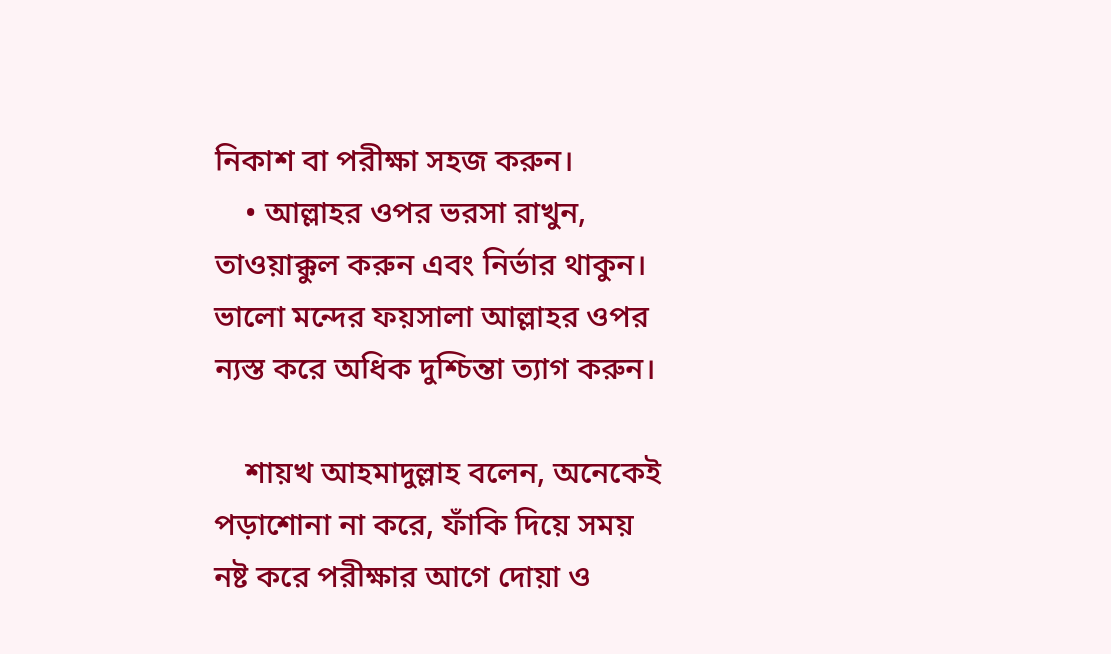নিকাশ বা পরীক্ষা সহজ করুন।
    • আল্লাহর ওপর ভরসা রাখুন, তাওয়াক্কুল করুন এবং নির্ভার থাকুন। ভালো মন্দের ফয়সালা আল্লাহর ওপর ন্যস্ত করে অধিক দুশ্চিন্তা ত্যাগ করুন।

    শায়খ আহমাদুল্লাহ বলেন, অনেকেই পড়াশোনা না করে, ফাঁকি দিয়ে সময় নষ্ট করে পরীক্ষার আগে দোয়া ও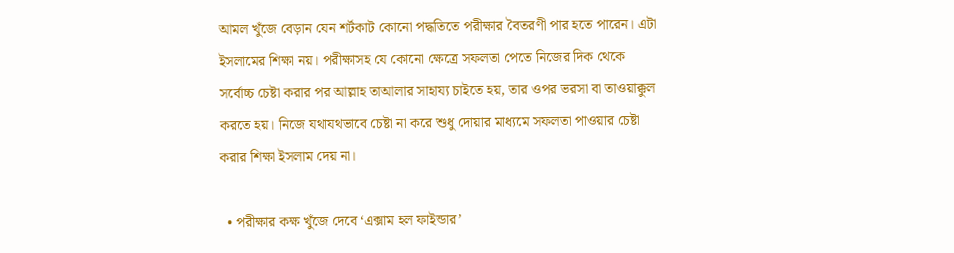আমল খুঁজে বেড়ান যেন শর্টকাট কোনো পদ্ধতিতে পরীক্ষার বৈতরণী পার হতে পারেন। এটা ইসলামের শিক্ষা নয়। পরীক্ষাসহ যে কোনো ক্ষেত্রে সফলতা পেতে নিজের দিক থেকে সর্বোচ্চ চেষ্টা করার পর আল্লাহ তাআলার সাহায্য চাইতে হয়, তার ওপর ভরসা বা তাওয়াক্কুল করতে হয়। নিজে যথাযথভাবে চেষ্টা না করে শুধু দোয়ার মাধ্যমে সফলতা পাওয়ার চেষ্টা করার শিক্ষা ইসলাম দেয় না।

  • পরীক্ষার কক্ষ খুঁজে দেবে ‘এক্সাম হল ফাইন্ডার’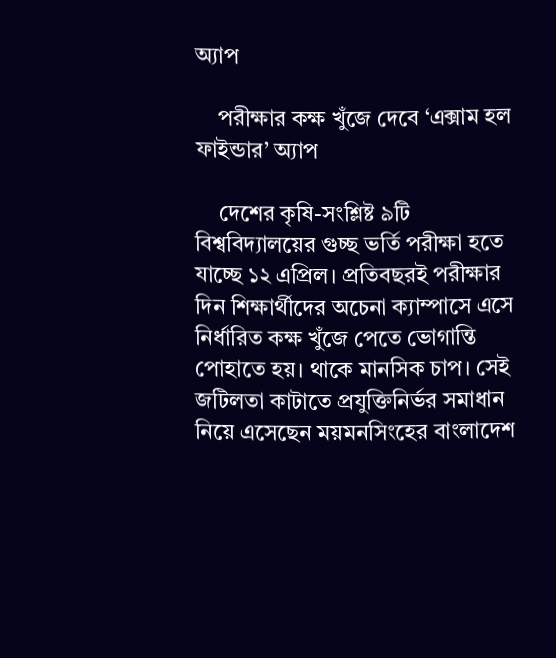অ্যাপ

    পরীক্ষার কক্ষ খুঁজে দেবে ‘এক্সাম হল ফাইন্ডার’ অ্যাপ

    দেশের কৃষি-সংশ্লিষ্ট ৯টি বিশ্ববিদ্যালয়ের গুচ্ছ ভর্তি পরীক্ষা হতে যাচ্ছে ১২ এপ্রিল। প্রতিবছরই পরীক্ষার দিন শিক্ষার্থীদের অচেনা ক্যাম্পাসে এসে নির্ধারিত কক্ষ খুঁজে পেতে ভোগান্তি পোহাতে হয়। থাকে মানসিক চাপ। সেই জটিলতা কাটাতে প্রযুক্তিনির্ভর সমাধান নিয়ে এসেছেন ময়মনসিংহের বাংলাদেশ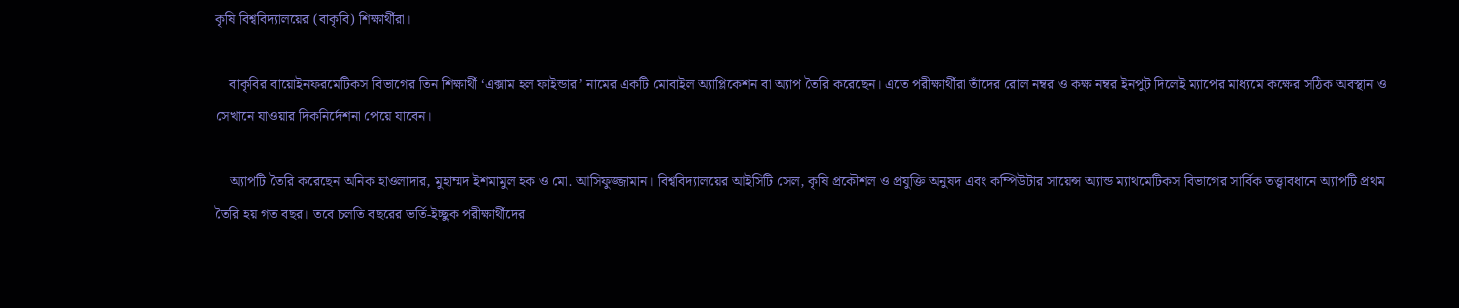কৃষি বিশ্ববিদ্যালয়ের (বাকৃবি) শিক্ষার্থীরা।

    বাকৃবির বায়োইনফরমেটিকস বিভাগের তিন শিক্ষার্থী ‘এক্সাম হল ফাইন্ডার’ নামের একটি মোবাইল অ্যাপ্লিকেশন বা অ্যাপ তৈরি করেছেন। এতে পরীক্ষার্থীরা তাঁদের রোল নম্বর ও কক্ষ নম্বর ইনপুট দিলেই ম্যাপের মাধ্যমে কক্ষের সঠিক অবস্থান ও সেখানে যাওয়ার দিকনির্দেশনা পেয়ে যাবেন।

    অ্যাপটি তৈরি করেছেন অনিক হাওলাদার, মুহাম্মদ ইশমামুল হক ও মো. আসিফুজ্জামান। বিশ্ববিদ্যালয়ের আইসিটি সেল, কৃষি প্রকৌশল ও প্রযুক্তি অনুষদ এবং কম্পিউটার সায়েন্স অ্যান্ড ম্যাথমেটিকস বিভাগের সার্বিক তত্ত্বাবধানে অ্যাপটি প্রথম তৈরি হয় গত বছর। তবে চলতি বছরের ভর্তি-ইচ্ছুক পরীক্ষার্থীদের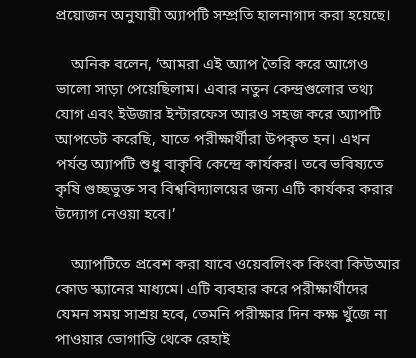প্রয়োজন অনুযায়ী অ্যাপটি সম্প্রতি হালনাগাদ করা হয়েছে।

    অনিক বলেন, ‘আমরা এই অ্যাপ তৈরি করে আগেও ভালো সাড়া পেয়েছিলাম। এবার নতুন কেন্দ্রগুলোর তথ্য যোগ এবং ইউজার ইন্টারফেস আরও সহজ করে অ্যাপটি আপডেট করেছি, যাতে পরীক্ষার্থীরা উপকৃত হন। এখন পর্যন্ত অ্যাপটি শুধু বাকৃবি কেন্দ্রে কার্যকর। তবে ভবিষ্যতে কৃষি গুচ্ছভুক্ত সব বিশ্ববিদ্যালয়ের জন্য এটি কার্যকর করার উদ্যোগ নেওয়া হবে।’

    অ্যাপটিতে প্রবেশ করা যাবে ওয়েবলিংক কিংবা কিউআর কোড স্ক্যানের মাধ্যমে। এটি ব্যবহার করে পরীক্ষার্থীদের যেমন সময় সাশ্রয় হবে, তেমনি পরীক্ষার দিন কক্ষ খুঁজে না পাওয়ার ভোগান্তি থেকে রেহাই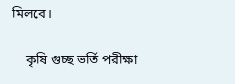মিলবে।

    কৃষি গুচ্ছ ভর্তি পরীক্ষা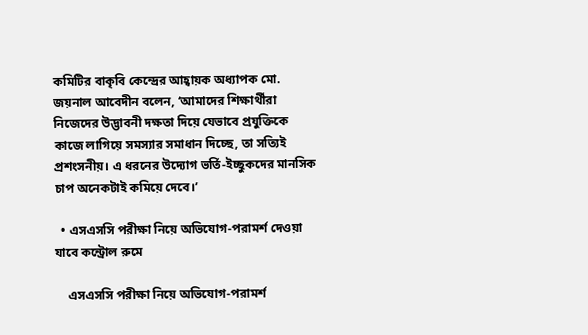কমিটির বাকৃবি কেন্দ্রের আহ্বায়ক অধ্যাপক মো. জয়নাল আবেদীন বলেন, ‘আমাদের শিক্ষার্থীরা নিজেদের উদ্ভাবনী দক্ষতা দিয়ে যেভাবে প্রযুক্তিকে কাজে লাগিয়ে সমস্যার সমাধান দিচ্ছে, তা সত্যিই প্রশংসনীয়। এ ধরনের উদ্যোগ ভর্তি-ইচ্ছুকদের মানসিক চাপ অনেকটাই কমিয়ে দেবে।’

  • এসএসসি পরীক্ষা নিয়ে অভিযোগ-পরামর্শ দেওয়া যাবে কন্ট্রোল রুমে

    এসএসসি পরীক্ষা নিয়ে অভিযোগ-পরামর্শ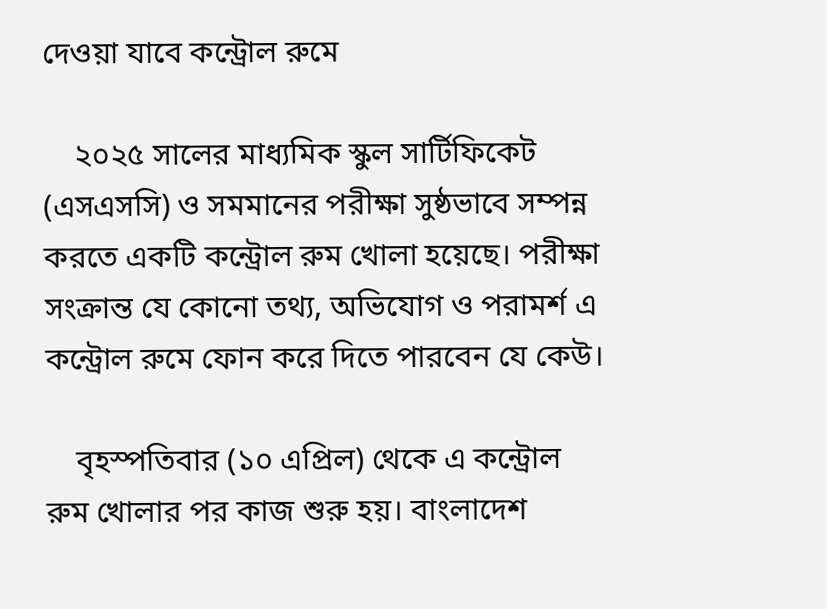দেওয়া যাবে কন্ট্রোল রুমে

    ২০২৫ সালের মাধ্যমিক স্কুল সার্টিফিকেট (এসএসসি) ও সমমানের পরীক্ষা সুষ্ঠভাবে সম্পন্ন করতে একটি কন্ট্রোল রুম খোলা হয়েছে। পরীক্ষা সংক্রান্ত যে কোনো তথ্য, অভিযোগ ও পরামর্শ এ কন্ট্রোল রুমে ফোন করে দিতে পারবেন যে কেউ।

    বৃহস্পতিবার (১০ এপ্রিল) থেকে এ কন্ট্রোল রুম খোলার পর কাজ শুরু হয়। বাংলাদেশ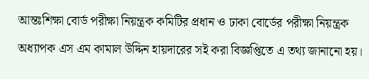আন্তঃশিক্ষা বোর্ড পরীক্ষা নিয়ন্ত্রক কমিটির প্রধান ও ঢাকা বোর্ডের পরীক্ষা নিয়ন্ত্রক অধ্যাপক এস এম কামাল উদ্দিন হায়দারের সই করা বিজ্ঞপ্তিতে এ তথ্য জানানো হয়।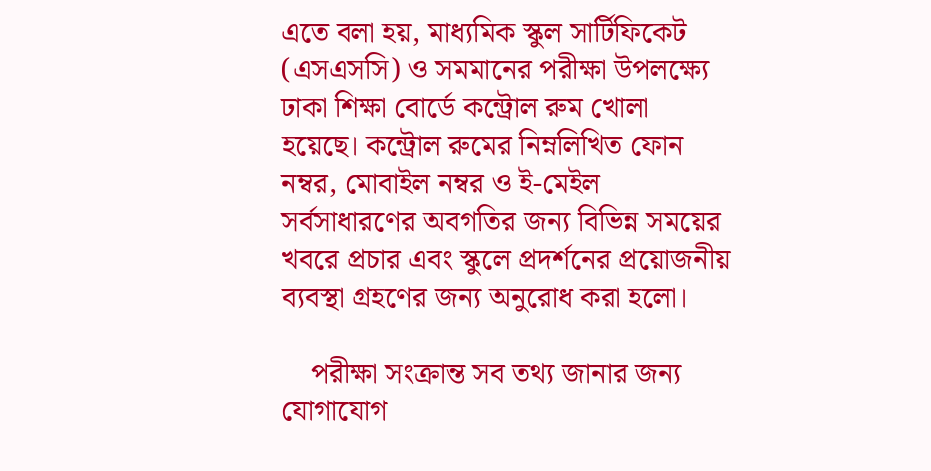এতে বলা হয়, মাধ্যমিক স্কুল সার্টিফিকেট (এসএসসি) ও সমমানের পরীক্ষা উপলক্ষ্যে ঢাকা শিক্ষা বোর্ডে কন্ট্রোল রুম খোলা হয়েছে। কন্ট্রোল রুমের নিম্নলিখিত ফোন নম্বর, মোবাইল নম্বর ও ই-মেইল সর্বসাধারণের অবগতির জন্য বিভিন্ন সময়ের খবরে প্রচার এবং স্কুলে প্রদর্শনের প্রয়োজনীয় ব্যবস্থা গ্রহণের জন্য অনুরোধ করা হলো।

    পরীক্ষা সংক্রান্ত সব তথ্য জানার জন্য যোগাযোগ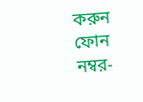করুন ফোন নম্বর-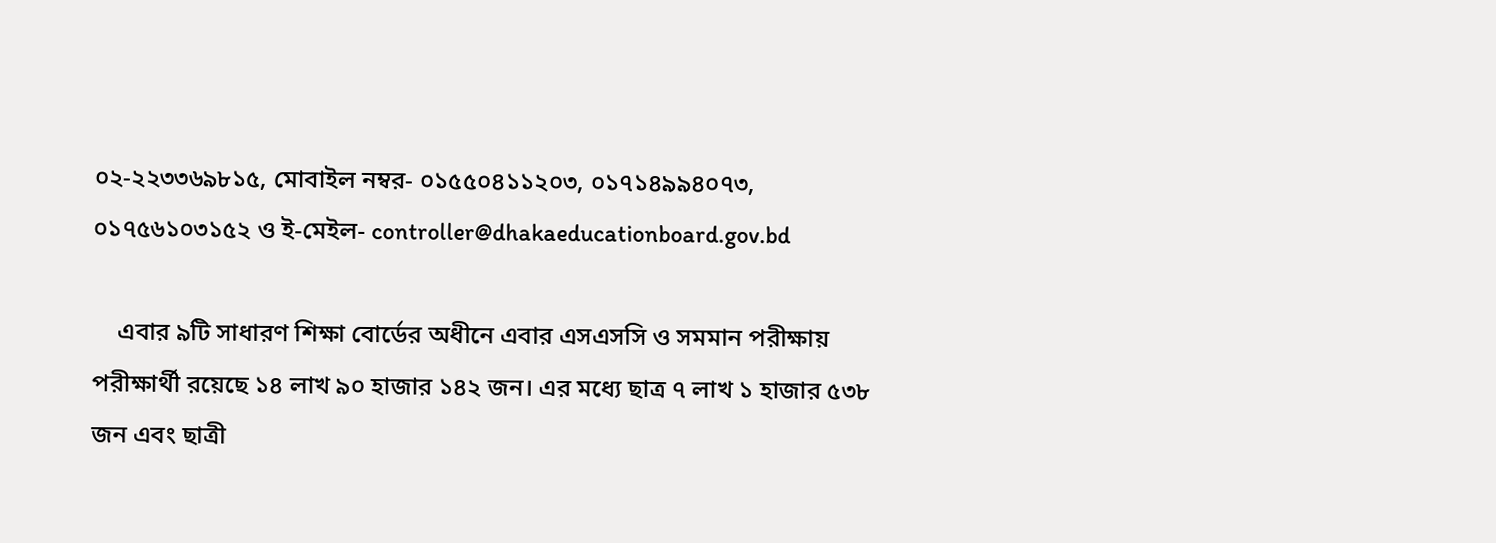০২-২২৩৩৬৯৮১৫, মোবাইল নম্বর- ০১৫৫০৪১১২০৩, ০১৭১৪৯৯৪০৭৩, ০১৭৫৬১০৩১৫২ ও ই-মেইল- controller@dhakaeducationboard.gov.bd

    এবার ৯টি সাধারণ শিক্ষা বোর্ডের অধীনে এবার এসএসসি ও সমমান পরীক্ষায় পরীক্ষার্থী রয়েছে ১৪ লাখ ৯০ হাজার ১৪২ জন। এর মধ্যে ছাত্র ৭ লাখ ১ হাজার ৫৩৮ জন এবং ছাত্রী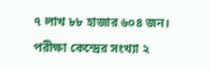৭ লাখ ৮৮ হাজার ৬০৪ জন। পরীক্ষা কেন্দ্রের সংখ্যা ২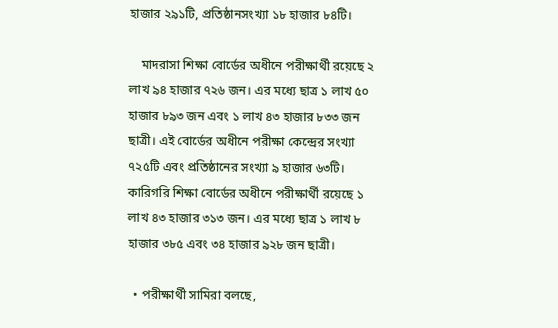হাজার ২৯১টি, প্রতিষ্ঠানসংখ্যা ১৮ হাজার ৮৪টি।

    মাদরাসা শিক্ষা বোর্ডের অধীনে পরীক্ষার্থী রয়েছে ২ লাখ ৯৪ হাজার ৭২৬ জন। এর মধ্যে ছাত্র ১ লাখ ৫০ হাজার ৮৯৩ জন এবং ১ লাখ ৪৩ হাজার ৮৩৩ জন ছাত্রী। এই বোর্ডের অধীনে পরীক্ষা কেন্দ্রের সংখ্যা ৭২৫টি এবং প্রতিষ্ঠানের সংখ্যা ৯ হাজার ৬৩টি। কারিগরি শিক্ষা বোর্ডের অধীনে পরীক্ষার্থী রয়েছে ১ লাখ ৪৩ হাজার ৩১৩ জন। এর মধ্যে ছাত্র ১ লাখ ৮ হাজার ৩৮৫ এবং ৩৪ হাজার ৯২৮ জন ছাত্রী।

  • পরীক্ষার্থী সামিরা বলছে,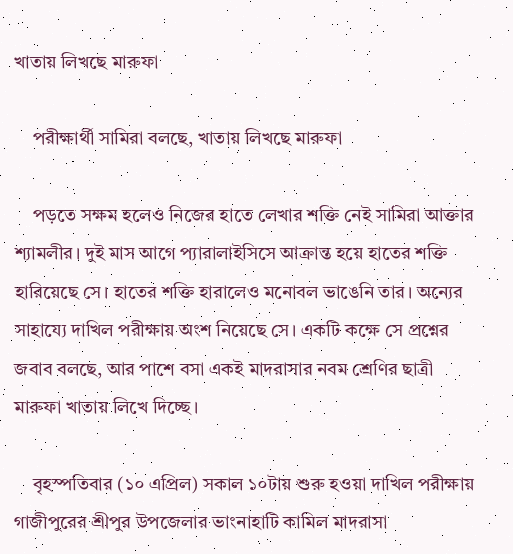খাতায় লিখছে মারুফা

    পরীক্ষার্থী সামিরা বলছে, খাতায় লিখছে মারুফা

    পড়তে সক্ষম হলেও নিজের হাতে লেখার শক্তি নেই সামিরা আক্তার শ্যামলীর। দুই মাস আগে প্যারালাইসিসে আক্রান্ত হয়ে হাতের শক্তি হারিয়েছে সে। হাতের শক্তি হারালেও মনোবল ভাঙেনি তার। অন্যের সাহায্যে দাখিল পরীক্ষায় অংশ নিয়েছে সে। একটি কক্ষে সে প্রশ্নের জবাব বলছে, আর পাশে বসা একই মাদরাসার নবম শ্রেণির ছাত্রী মারুফা খাতায় লিখে দিচ্ছে।

    বৃহস্পতিবার (১০ এপ্রিল) সকাল ১০টায় শুরু হওয়া দাখিল পরীক্ষায় গাজীপুরের শ্রীপুর উপজেলার ভাংনাহাটি কামিল মাদরাসা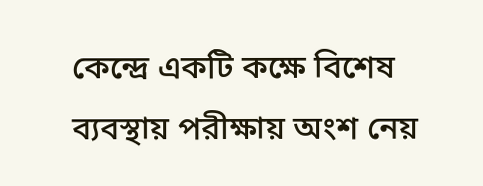কেন্দ্রে একটি কক্ষে বিশেষ ব্যবস্থায় পরীক্ষায় অংশ নেয়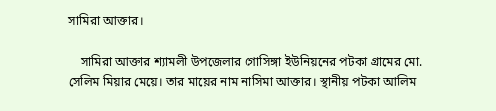সামিরা আক্তার।

    সামিরা আক্তার শ্যামলী উপজেলার গোসিঙ্গা ইউনিয়নের পটকা গ্রামের মো. সেলিম মিয়ার মেয়ে। তার মায়ের নাম নাসিমা আক্তার। স্থানীয় পটকা আলিম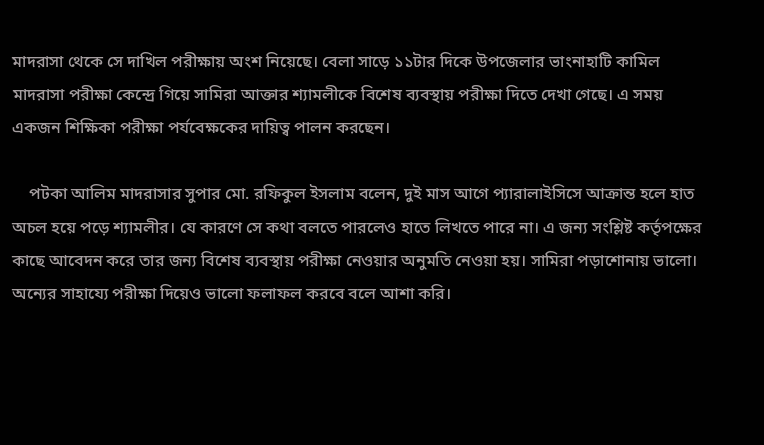মাদরাসা থেকে সে দাখিল পরীক্ষায় অংশ নিয়েছে। বেলা সাড়ে ১১টার দিকে উপজেলার ভাংনাহাটি কামিল মাদরাসা পরীক্ষা কেন্দ্রে গিয়ে সামিরা আক্তার শ্যামলীকে বিশেষ ব্যবস্থায় পরীক্ষা দিতে দেখা গেছে। এ সময় একজন শিক্ষিকা পরীক্ষা পর্যবেক্ষকের দায়িত্ব পালন করছেন।

    পটকা আলিম মাদরাসার সুপার মো. রফিকুল ইসলাম বলেন, দুই মাস আগে প্যারালাইসিসে আক্রান্ত হলে হাত অচল হয়ে পড়ে শ্যামলীর। যে কারণে সে কথা বলতে পারলেও হাতে লিখতে পারে না। এ জন্য সংশ্লিষ্ট কর্তৃপক্ষের কাছে আবেদন করে তার জন্য বিশেষ ব্যবস্থায় পরীক্ষা নেওয়ার অনুমতি নেওয়া হয়। সামিরা পড়াশোনায় ভালো। অন্যের সাহায্যে পরীক্ষা দিয়েও ভালো ফলাফল করবে বলে আশা করি।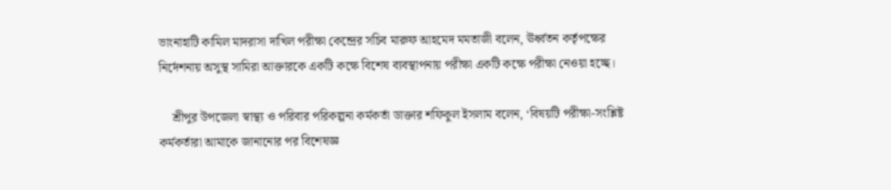ভাংনাহাটি কামিল মাদরাসা দাখিল পরীক্ষা কেন্দ্রের সচিব মারুফ আহমেদ মমতাজী বলেন, ঊর্ধ্বতন কর্তৃপক্ষের নির্দেশনায় অসুস্থ সামিরা আক্তারকে একটি কক্ষে বিশেষ ব্যবস্থাপনায় পরীক্ষা একটি কক্ষে পরীক্ষা নেওয়া হচ্ছে।

    শ্রীপুর উপজেলা স্বাস্থ্য ও পরিবার পরিকল্পনা কর্মকর্তা ডাক্তার শফিকুল ইসলাম বলেন, ‘বিষয়টি পরীক্ষা-সংশ্লিষ্ট কর্মকর্তারা আমাকে জানানোর পর বিশেষজ্ঞ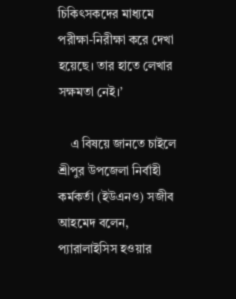চিকিৎসকদের মাধ্যমে পরীক্ষা-নিরীক্ষা করে দেখা হয়েছে। তার হাতে লেখার সক্ষমতা নেই।’

    এ বিষয়ে জানতে চাইলে শ্রীপুর উপজেলা নির্বাহী কর্মকর্তা (ইউএনও) সজীব আহমেদ বলেন, প্যারালাইসিস হওয়ার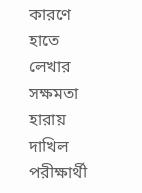কারণে হাতে লেখার সক্ষমতা হারায় দাখিল পরীক্ষার্থী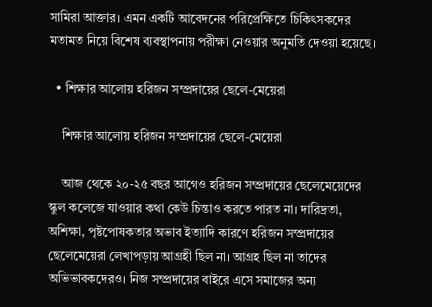সামিরা আক্তার। এমন একটি আবেদনের পরিপ্রেক্ষিতে চিকিৎসকদের মতামত নিয়ে বিশেষ ব্যবস্থাপনায় পরীক্ষা নেওয়ার অনুমতি দেওয়া হয়েছে।

  • শিক্ষার আলোয় হরিজন সম্প্রদায়ের ছেলে-মেয়েরা

    শিক্ষার আলোয় হরিজন সম্প্রদায়ের ছেলে-মেয়েরা

    আজ থেকে ২০-২৫ বছর আগেও হরিজন সম্প্রদায়ের ছেলেমেয়েদের স্কুল কলেজে যাওয়ার কথা কেউ চিন্তাও করতে পারত না। দারিদ্রতা, অশিক্ষা, পৃষ্টপোষকতার অভাব ইত্যাদি কারণে হরিজন সম্প্রদায়ের ছেলেমেয়েরা লেখাপড়ায় আগ্রহী ছিল না। আগ্রহ ছিল না তাদের অভিভাবকদেরও। নিজ সম্প্রদায়ের বাইরে এসে সমাজের অন্য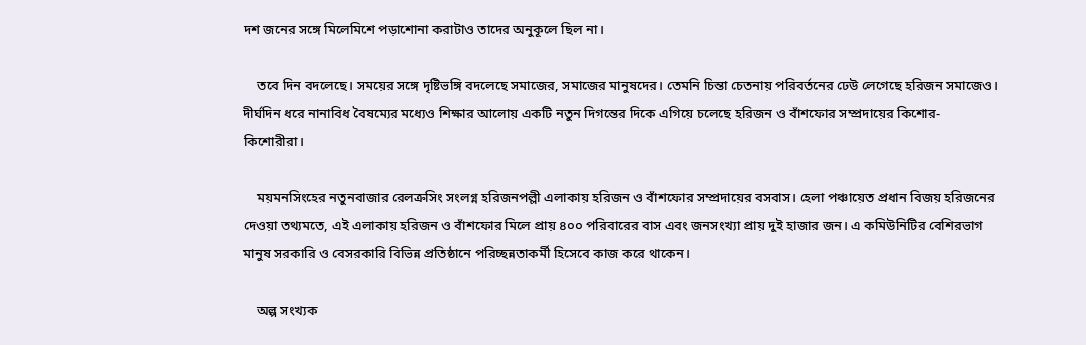দশ জনের সঙ্গে মিলেমিশে পড়াশোনা করাটাও তাদের অনুকূলে ছিল না।

    তবে দিন বদলেছে। সময়ের সঙ্গে দৃষ্টিভঙ্গি বদলেছে সমাজের, সমাজের মানুষদের। তেমনি চিন্তা চেতনায় পরিবর্তনের ঢেউ লেগেছে হরিজন সমাজেও। দীর্ঘদিন ধরে নানাবিধ বৈষম্যের মধ্যেও শিক্ষার আলোয় একটি নতুন দিগন্তের দিকে এগিয়ে চলেছে হরিজন ও বাঁশফোর সম্প্রদায়ের কিশোর-কিশোরীরা।

    ময়মনসিংহের নতুনবাজার রেলক্রসিং সংলগ্ন হরিজনপল্লী এলাকায় হরিজন ও বাঁশফোর সম্প্রদায়ের বসবাস। হেলা পঞ্চায়েত প্রধান বিজয় হরিজনের দেওয়া তথ্যমতে, এই এলাকায় হরিজন ও বাঁশফোর মিলে প্রায় ৪০০ পরিবারের বাস এবং জনসংখ্যা প্রায় দুই হাজার জন। এ কমিউনিটির বেশিরভাগ মানুষ সরকারি ও বেসরকারি বিভিন্ন প্রতিষ্ঠানে পরিচ্ছন্নতাকর্মী হিসেবে কাজ করে থাকেন।

    অল্প সংখ্যক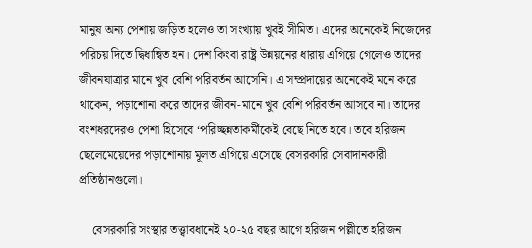মানুষ অন্য পেশায় জড়িত হলেও তা সংখ্যায় খুবই সীমিত। এদের অনেকেই নিজেদের পরিচয় দিতে দ্বিধান্বিত হন। দেশ কিংবা রাষ্ট্র উন্নয়নের ধারায় এগিয়ে গেলেও তাদের জীবনযাত্রার মানে খুব বেশি পরিবর্তন আসেনি। এ সম্প্রদায়ের অনেকেই মনে করে থাকেন, পড়াশোনা করে তাদের জীবন-মানে খুব বেশি পরিবর্তন আসবে না। তাদের বংশধরদেরও পেশা হিসেবে ‘পরিচ্ছন্নতাকর্মীকেই বেছে নিতে হবে। তবে হরিজন ছেলেমেয়েদের পড়াশোনায় মূলত এগিয়ে এসেছে বেসরকারি সেবাদানকারী প্রতিষ্ঠানগুলো।

    বেসরকারি সংস্থার তত্ত্বাবধানেই ২০-২৫ বছর আগে হরিজন পল্লীতে হরিজন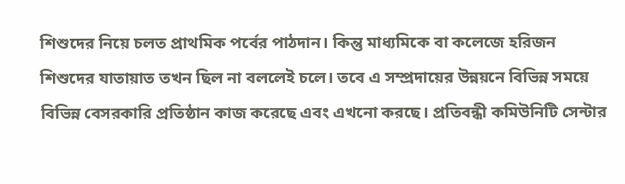শিশুদের নিয়ে চলত প্রাথমিক পর্বের পাঠদান। কিন্তু মাধ্যমিকে বা কলেজে হরিজন শিশুদের যাতায়াত তখন ছিল না বললেই চলে। তবে এ সম্প্রদায়ের উন্নয়নে বিভিন্ন সময়ে বিভিন্ন বেসরকারি প্রতিষ্ঠান কাজ করেছে এবং এখনো করছে। প্রতিবন্ধী কমিউনিটি সেন্টার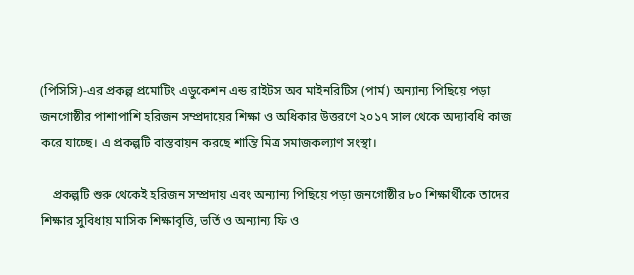(পিসিসি)-এর প্রকল্প প্রমোটিং এডুকেশন এন্ড রাইটস অব মাইনরিটিস (পার্ম) অন্যান্য পিছিয়ে পড়া জনগোষ্ঠীর পাশাপাশি হরিজন সম্প্রদায়ের শিক্ষা ও অধিকার উত্তরণে ২০১৭ সাল থেকে অদ্যাবধি কাজ করে যাচ্ছে। এ প্রকল্পটি বাস্তবায়ন করছে শান্তি মিত্র সমাজকল্যাণ সংস্থা।

    প্রকল্পটি শুরু থেকেই হরিজন সম্প্রদায় এবং অন্যান্য পিছিয়ে পড়া জনগোষ্ঠীর ৮০ শিক্ষার্থীকে তাদের শিক্ষার সুবিধায় মাসিক শিক্ষাবৃত্তি, ভর্তি ও অন্যান্য ফি ও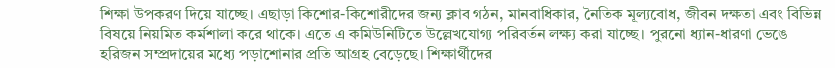শিক্ষা উপকরণ দিয়ে যাচ্ছে। এছাড়া কিশোর-কিশোরীদের জন্য ক্লাব গঠন, মানবাধিকার, নৈতিক মূল্যবোধ, জীবন দক্ষতা এবং বিভিন্ন বিষয়ে নিয়মিত কর্মশালা করে থাকে। এতে এ কমিউনিটিতে উল্লেখযোগ্য পরিবর্তন লক্ষ্য করা যাচ্ছে। পুরনো ধ্যান-ধারণা ভেঙে হরিজন সম্প্রদায়ের মধ্যে পড়াশোনার প্রতি আগ্রহ বেড়েছে। শিক্ষার্থীদের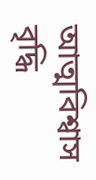আত্মবিশ্বাস বৃদ্ধি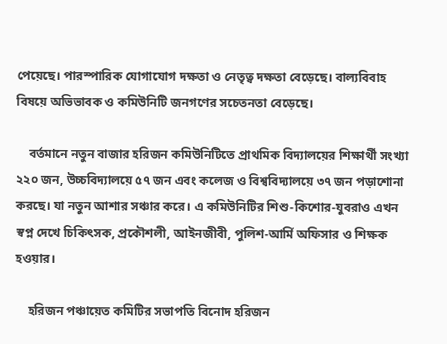পেয়েছে। পারস্পারিক যোগাযোগ দক্ষতা ও নেতৃত্ব দক্ষতা বেড়েছে। বাল্যবিবাহ বিষয়ে অভিভাবক ও কমিউনিটি জনগণের সচেতনতা বেড়েছে।

    বর্তমানে নতুন বাজার হরিজন কমিউনিটিতে প্রাথমিক বিদ্যালয়ের শিক্ষার্থী সংখ্যা ২২০ জন, উচ্চবিদ্যালয়ে ৫৭ জন এবং কলেজ ও বিশ্ববিদ্যালয়ে ৩৭ জন পড়াশোনা করছে। যা নতুন আশার সঞ্চার করে। এ কমিউনিটির শিশু-কিশোর-যুবরাও এখন স্বপ্ন দেখে চিকিৎসক, প্রকৌশলী, আইনজীবী, পুলিশ-আর্মি অফিসার ও শিক্ষক হওয়ার।

    হরিজন পঞ্চায়েত কমিটির সভাপতি বিনোদ হরিজন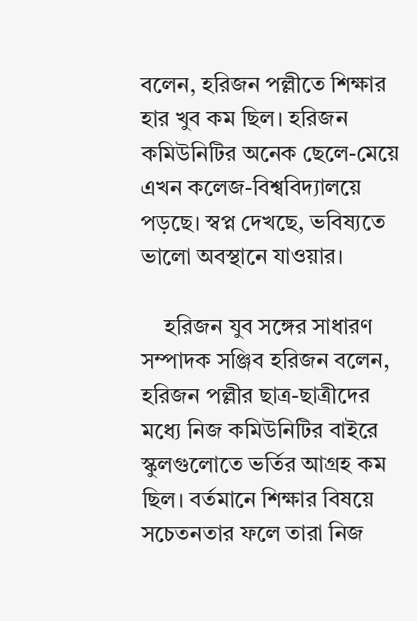বলেন, হরিজন পল্লীতে শিক্ষার হার খুব কম ছিল। হরিজন কমিউনিটির অনেক ছেলে-মেয়ে এখন কলেজ-বিশ্ববিদ্যালয়ে পড়ছে। স্বপ্ন দেখছে, ভবিষ্যতে ভালো অবস্থানে যাওয়ার।

    হরিজন যুব সঙ্গের সাধারণ সম্পাদক সঞ্জিব হরিজন বলেন, হরিজন পল্লীর ছাত্র-ছাত্রীদের মধ্যে নিজ কমিউনিটির বাইরে স্কুলগুলোতে ভর্তির আগ্রহ কম ছিল। বর্তমানে শিক্ষার বিষয়ে সচেতনতার ফলে তারা নিজ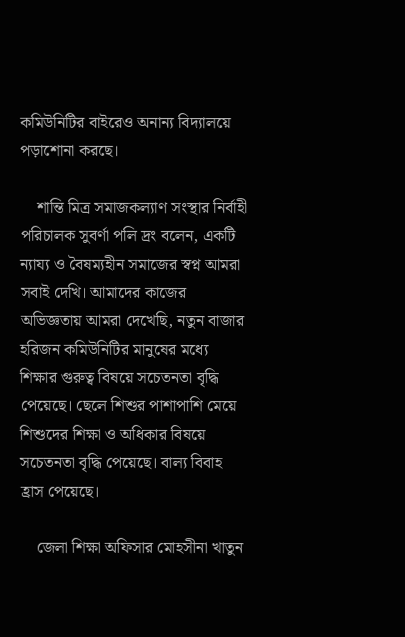কমিউনিটির বাইরেও অনান্য বিদ্যালয়ে পড়াশোনা করছে।

    শান্তি মিত্র সমাজকল্যাণ সংস্থার নির্বাহী পরিচালক সুবর্ণা পলি দ্রং বলেন, একটি ন্যায্য ও বৈষম্যহীন সমাজের স্বপ্ন আমরা সবাই দেখি। আমাদের কাজের অভিজ্ঞতায় আমরা দেখেছি, নতুন বাজার হরিজন কমিউনিটির মানুষের মধ্যে শিক্ষার গুরুত্ব বিষয়ে সচেতনতা বৃদ্ধি পেয়েছে। ছেলে শিশুর পাশাপাশি মেয়ে শিশুদের শিক্ষা ও অধিকার বিষয়ে সচেতনতা বৃদ্ধি পেয়েছে। বাল্য বিবাহ হ্রাস পেয়েছে।

    জেলা শিক্ষা অফিসার মোহসীনা খাতুন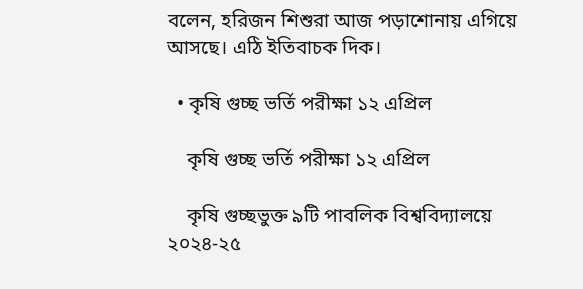বলেন, হরিজন শিশুরা আজ পড়াশোনায় এগিয়ে আসছে। এঠি ইতিবাচক দিক।

  • কৃষি গুচ্ছ ভর্তি পরীক্ষা ১২ এপ্রিল

    কৃষি গুচ্ছ ভর্তি পরীক্ষা ১২ এপ্রিল

    কৃষি গুচ্ছভুক্ত ৯টি পাবলিক বিশ্ববিদ্যালয়ে ২০২৪-২৫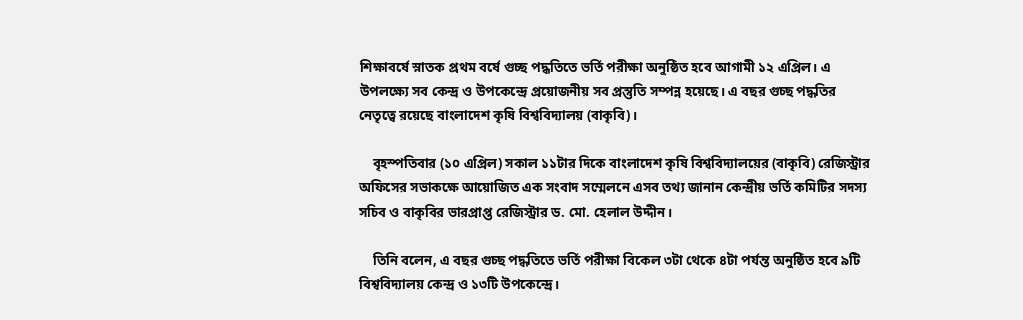শিক্ষাবর্ষে স্নাতক প্রথম বর্ষে গুচ্ছ পদ্ধতিতে ভর্তি পরীক্ষা অনুষ্ঠিত হবে আগামী ১২ এপ্রিল। এ উপলক্ষ্যে সব কেন্দ্র ও উপকেন্দ্রে প্রয়োজনীয় সব প্রস্তুতি সম্পন্ন হয়েছে। এ বছর গুচ্ছ পদ্ধতির নেতৃত্বে রয়েছে বাংলাদেশ কৃষি বিশ্ববিদ্যালয় (বাকৃবি)।

    বৃহস্পতিবার (১০ এপ্রিল) সকাল ১১টার দিকে বাংলাদেশ কৃষি বিশ্ববিদ্যালয়ের (বাকৃবি) রেজিস্ট্রার অফিসের সভাকক্ষে আয়োজিত এক সংবাদ সম্মেলনে এসব তথ্য জানান কেন্দ্রীয় ভর্তি কমিটির সদস্য সচিব ও বাকৃবির ভারপ্রাপ্ত রেজিস্ট্রার ড. মো. হেলাল উদ্দীন।

    তিনি বলেন, এ বছর গুচ্ছ পদ্ধতিতে ভর্তি পরীক্ষা বিকেল ৩টা থেকে ৪টা পর্যন্ত অনুষ্ঠিত হবে ৯টি বিশ্ববিদ্যালয় কেন্দ্র ও ১৩টি উপকেন্দ্রে।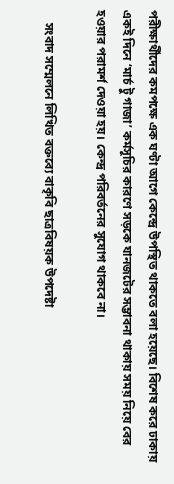পরীক্ষার্থীদের কমপক্ষে এক ঘণ্টা আগে কেন্দ্রে উপস্থিত থাকতে বলা হয়েছে। বিশেষ করে ঢাকায় একই দিনে ‌‌‌‘মার্চ টু গাজা’ কর্মসূচির কারণে সড়কে যানজটের সম্ভাবনা থাকায় সময় নিয়ে বের হওয়ার পরামর্শ দেওয়া হয়। কেন্দ্র পরিবর্তনের সুযোগ থাকবে না।

    সংবাদ সম্মেলনে লিখিত বক্তব্যে বাকৃবি ছাত্রবিষয়ক উপদেষ্টা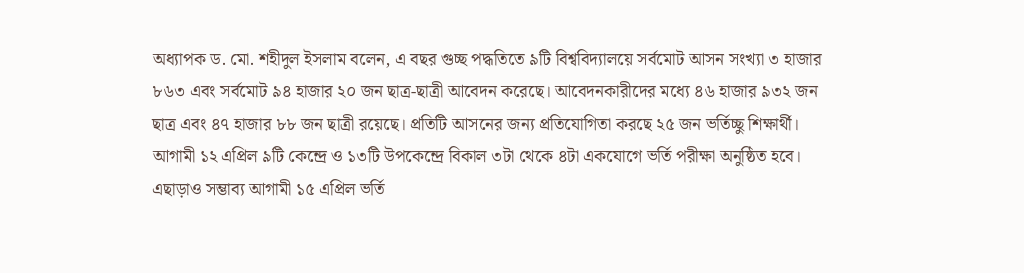অধ্যাপক ড. মো. শহীদুল ইসলাম বলেন, এ বছর গুচ্ছ পদ্ধতিতে ৯টি বিশ্ববিদ্যালয়ে সর্বমোট আসন সংখ্যা ৩ হাজার ৮৬৩ এবং সর্বমোট ৯৪ হাজার ২০ জন ছাত্র-ছাত্রী আবেদন করেছে। আবেদনকারীদের মধ্যে ৪৬ হাজার ৯৩২ জন ছাত্র এবং ৪৭ হাজার ৮৮ জন ছাত্রী রয়েছে। প্রতিটি আসনের জন্য প্রতিযোগিতা করছে ২৫ জন ভর্তিচ্ছু শিক্ষার্থী। আগামী ১২ এপ্রিল ৯টি কেন্দ্রে ও ১৩টি উপকেন্দ্রে বিকাল ৩টা থেকে ৪টা একযোগে ভর্তি পরীক্ষা অনুষ্ঠিত হবে। এছাড়াও সম্ভাব্য আগামী ১৫ এপ্রিল ভর্তি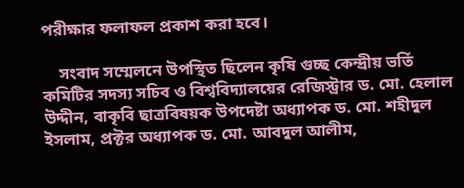পরীক্ষার ফলাফল প্রকাশ করা হবে।

    সংবাদ সম্মেলনে উপস্থিত ছিলেন কৃষি গুচ্ছ কেন্দ্রীয় ভর্তি কমিটির সদস্য সচিব ও বিশ্ববিদ্যালয়ের রেজিস্ট্রার ড. মো. হেলাল উদ্দীন, বাকৃবি ছাত্রবিষয়ক উপদেষ্টা অধ্যাপক ড. মো. শহীদুল ইসলাম, প্রক্টর অধ্যাপক ড. মো. আবদুল আলীম,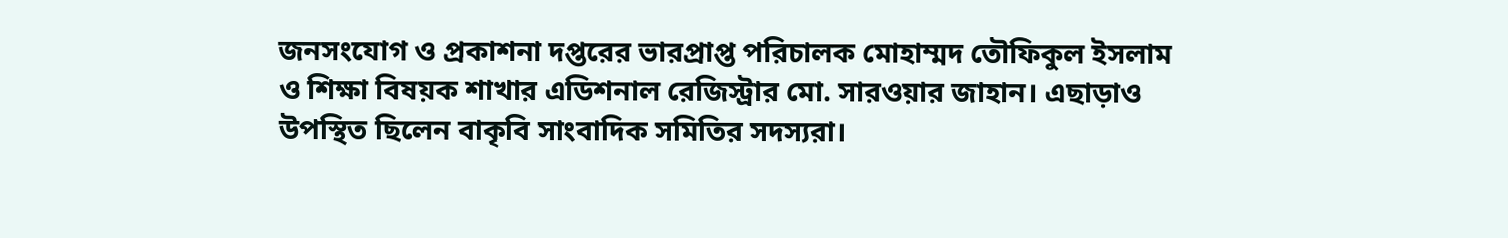জনসংযোগ ও প্রকাশনা দপ্তরের ভারপ্রাপ্ত পরিচালক মোহাম্মদ তৌফিকুল ইসলাম ও শিক্ষা বিষয়ক শাখার এডিশনাল রেজিস্ট্রার মো. সারওয়ার জাহান। এছাড়াও উপস্থিত ছিলেন বাকৃবি সাংবাদিক সমিতির সদস্যরা।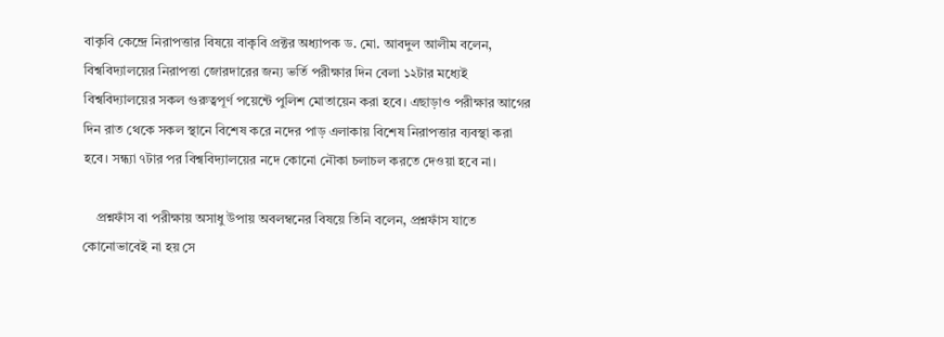বাকৃবি কেন্দ্রে নিরাপত্তার বিষয়ে বাকৃবি প্রক্টর অধ্যাপক ড. মো. আবদুল আলীম বলেন, বিশ্ববিদ্যালয়ের নিরাপত্তা জোরদারের জন্য ভর্তি পরীক্ষার দিন বেলা ১২টার মধ্যেই বিশ্ববিদ্যালয়ের সকল গুরুত্বপূর্ণ পয়েন্টে পুলিশ মোতায়েন করা হবে। এছাড়াও পরীক্ষার আগের দিন রাত থেকে সকল স্থানে বিশেষ করে নদের পাড় এলাকায় বিশেষ নিরাপত্তার ব্যবস্থা করা হবে। সন্ধ্যা ৭টার পর বিশ্ববিদ্যালয়ের নদে কোনো নৌকা চলাচল করতে দেওয়া হবে না।

    প্রশ্নফাঁস বা পরীক্ষায় অসাধু উপায় অবলম্বনের বিষয়ে তিনি বলেন, প্রশ্নফাঁস যাতে কোনোভাবেই না হয় সে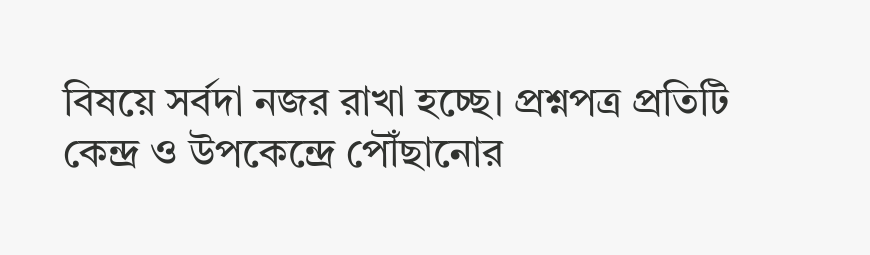বিষয়ে সর্বদা নজর রাখা হচ্ছে। প্রশ্নপত্র প্রতিটি কেন্দ্র ও উপকেন্দ্রে পৌঁছানোর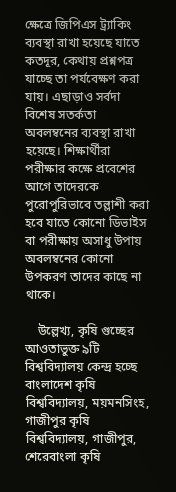ক্ষেত্রে জিপিএস ট্র্যাকিং ব্যবস্থা রাখা হয়েছে যাতে কতদূর, কেথায় প্রশ্নপত্র যাচ্ছে তা পর্যবেক্ষণ করা যায়। এছাড়াও সর্বদা বিশেষ সতর্কতা অবলম্বনের ব্যবস্থা রাখা হয়েছে। শিক্ষার্থীরা পরীক্ষার কক্ষে প্রবেশের আগে তাদেরকে পুরোপুরিভাবে তল্লাশী করা হবে যাতে কোনো ডিভাইস বা পরীক্ষায় অসাধু উপায় অবলম্বনের কোনো উপকরণ তাদের কাছে না থাকে।

    উল্লেখ্য, কৃষি গুচ্ছের আওতাভুক্ত ৯টি বিশ্ববিদ্যালয় কেন্দ্র হচ্ছে বাংলাদেশ কৃষি বিশ্ববিদ্যালয়, ময়মনসিংহ, গাজীপুর কৃষি বিশ্ববিদ্যালয়, গাজীপুর, শেরেবাংলা কৃষি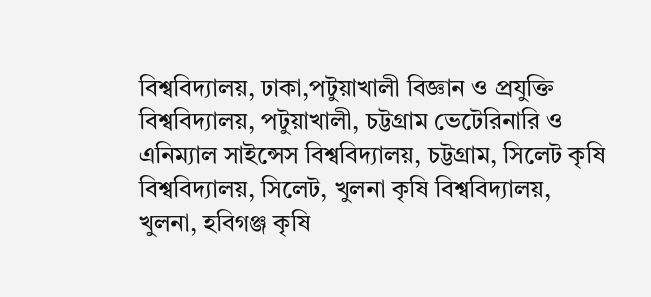বিশ্ববিদ্যালয়, ঢাকা,পটুয়াখালী বিজ্ঞান ও প্রযুক্তি বিশ্ববিদ্যালয়, পটুয়াখালী, চট্টগ্রাম ভেটেরিনারি ও এনিম্যাল সাইন্সেস বিশ্ববিদ্যালয়, চট্টগ্রাম, সিলেট কৃষি বিশ্ববিদ্যালয়, সিলেট, খুলনা কৃষি বিশ্ববিদ্যালয়, খুলনা, হবিগঞ্জ কৃষি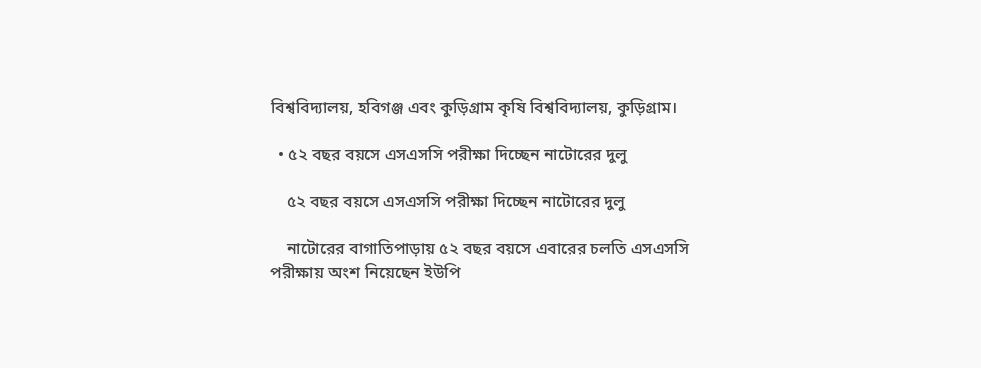বিশ্ববিদ্যালয়, হবিগঞ্জ এবং কুড়িগ্রাম কৃষি বিশ্ববিদ্যালয়, কুড়িগ্রাম।

  • ৫২ বছর বয়সে এসএসসি পরীক্ষা দিচ্ছেন নাটোরের দুলু

    ৫২ বছর বয়সে এসএসসি পরীক্ষা দিচ্ছেন নাটোরের দুলু

    নাটোরের বাগাতিপাড়ায় ৫২ বছর বয়সে এবারের চলতি এসএসসি পরীক্ষায় অংশ নিয়েছেন ইউপি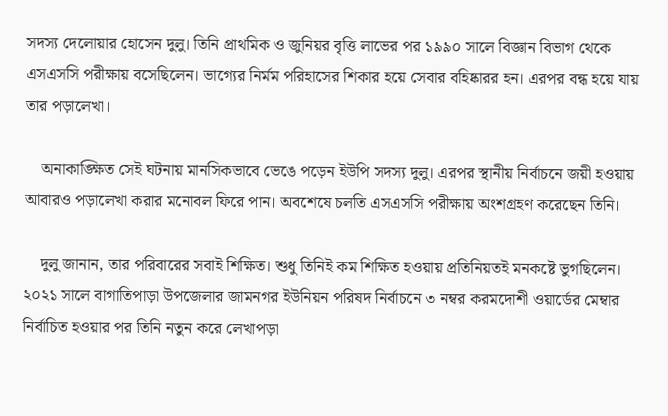সদস্য দেলোয়ার হোসেন দুলু। তিনি প্রাথমিক ও জুনিয়র বৃত্তি লাভের পর ১৯৯০ সালে বিজ্ঞান বিভাগ থেকে এসএসসি পরীক্ষায় বসেছিলেন। ভাগ্যের নির্মম পরিহাসের শিকার হয়ে সেবার বহিষ্কারর হন। এরপর বন্ধ হয়ে যায় তার পড়ালেখা।

    অনাকাঙ্ক্ষিত সেই ঘটনায় মানসিকভাবে ভেঙে পড়েন ইউপি সদস্য দুলু। এরপর স্থানীয় নির্বাচনে জয়ী হওয়ায় আবারও পড়ালেখা করার মনোবল ফিরে পান। অবশেষে চলতি এসএসসি পরীক্ষায় অংশগ্রহণ করেছেন তিনি।

    দুলু জানান, তার পরিবারের সবাই শিক্ষিত। শুধু তিনিই কম শিক্ষিত হওয়ায় প্রতিনিয়তই মনকষ্টে ভুগছিলেন। ২০২১ সালে বাগাতিপাড়া উপজেলার জামনগর ইউনিয়ন পরিষদ নির্বাচনে ৩ নম্বর করমদোশী ওয়ার্ডের মেম্বার নির্বাচিত হওয়ার পর তিনি নতুন করে লেখাপড়া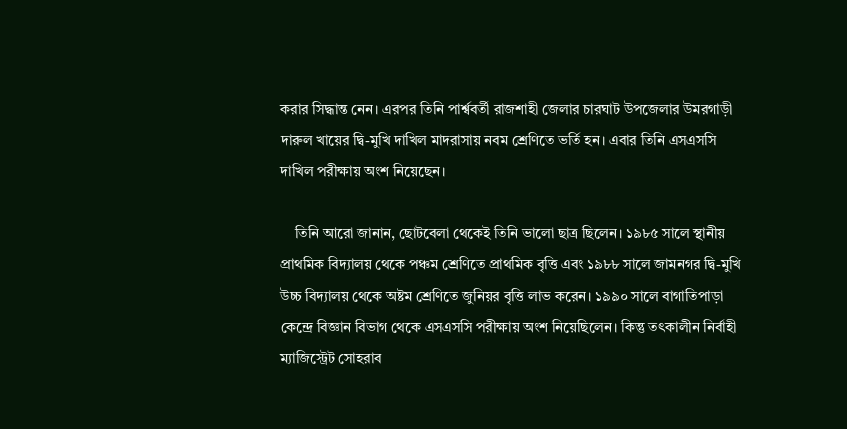করার সিদ্ধান্ত নেন। এরপর তিনি পার্শ্ববর্তী রাজশাহী জেলার চারঘাট উপজেলার উমরগাড়ী দারুল খায়ের দ্বি-মুখি দাখিল মাদরাসায় নবম শ্রেণিতে ভর্তি হন। এবার তিনি এসএসসি দাখিল পরীক্ষায় অংশ নিয়েছেন।

    তিনি আরো জানান, ছোটবেলা থেকেই তিনি ভালো ছাত্র ছিলেন। ১৯৮৫ সালে স্থানীয় প্রাথমিক বিদ্যালয় থেকে পঞ্চম শ্রেণিতে প্রাথমিক বৃত্তি এবং ১৯৮৮ সালে জামনগর দ্বি-মুখি উচ্চ বিদ্যালয় থেকে অষ্টম শ্রেণিতে জুনিয়র বৃত্তি লাভ করেন। ১৯৯০ সালে বাগাতিপাড়া কেন্দ্রে বিজ্ঞান বিভাগ থেকে এসএসসি পরীক্ষায় অংশ নিয়েছিলেন। কিন্তু তৎকালীন নির্বাহী ম্যাজিস্ট্রেট সোহরাব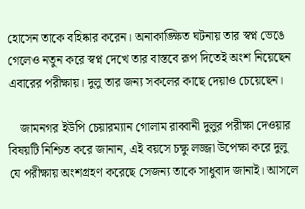হোসেন তাকে বহিষ্কার করেন। অনাকাঙ্ক্ষিত ঘটনায় তার স্বপ্ন ভেঙে গেলেও নতুন করে স্বপ্ন দেখে তার বাস্তবে রূপ দিতেই অংশ নিয়েছেন এবারের পরীক্ষায়। দুলু তার জন্য সকলের কাছে দেয়াও চেয়েছেন।

    জামনগর ইউপি চেয়ারম্যান গোলাম রাব্বানী দুলুর পরীক্ষা দেওয়ার বিষয়টি নিশ্চিত করে জানান, এই বয়সে চক্ষু লজ্জা উপেক্ষা করে দুলু যে পরীক্ষায় অংশগ্রহণ করেছে সেজন্য তাকে সাধুবাদ জানাই। আসলে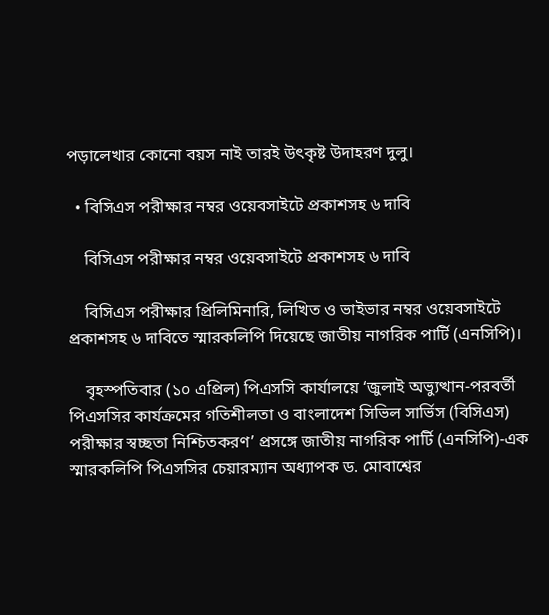পড়ালেখার কোনো বয়স নাই তারই উৎকৃষ্ট উদাহরণ দুলু।

  • বিসিএস পরীক্ষার নম্বর ওয়েবসাইটে প্রকাশসহ ৬ দাবি

    বিসিএস পরীক্ষার নম্বর ওয়েবসাইটে প্রকাশসহ ৬ দাবি

    বিসিএস পরীক্ষার প্রিলিমিনারি, লিখিত ও ভাইভার নম্বর ওয়েবসাইটে প্রকাশসহ ৬ দাবিতে স্মারকলিপি দিয়েছে জাতীয় নাগরিক পার্টি (এনসিপি)।

    বৃহস্পতিবার (১০ এপ্রিল) পিএসসি কার্যালয়ে ‘জুলাই অভ্যুত্থান-পরবর্তী পিএসসির কার্যক্রমের গতিশীলতা ও বাংলাদেশ সিভিল সার্ভিস (বিসিএস) পরীক্ষার স্বচ্ছতা নিশ্চিতকরণ’ প্রসঙ্গে জাতীয় নাগরিক পার্টি (এনসিপি)-এক স্মারকলিপি পিএসসির চেয়ারম্যান অধ্যাপক ড. মোবাশ্বের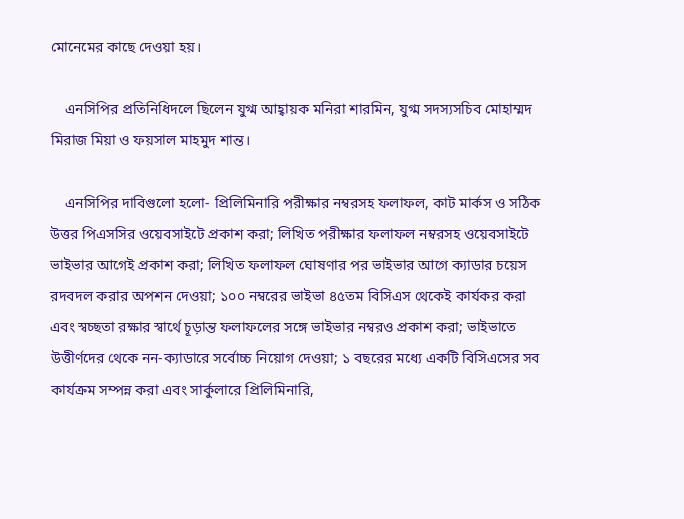মোনেমের কাছে দেওয়া হয়।

    এনসিপির প্রতিনিধিদলে ছিলেন যুগ্ম আহ্বায়ক মনিরা শারমিন, যুগ্ম সদস্যসচিব মোহাম্মদ মিরাজ মিয়া ও ফয়সাল মাহমুদ শান্ত।

    এনসিপির দাবিগুলো হলো- প্রিলিমিনারি পরীক্ষার নম্বরসহ ফলাফল, কাট মার্কস ও সঠিক উত্তর পিএসসির ওয়েবসাইটে প্রকাশ করা; লিখিত পরীক্ষার ফলাফল নম্বরসহ ওয়েবসাইটে ভাইভার আগেই প্রকাশ করা; লিখিত ফলাফল ঘোষণার পর ভাইভার আগে ক্যাডার চয়েস রদবদল করার অপশন দেওয়া; ১০০ নম্বরের ভাইভা ৪৫তম বিসিএস থেকেই কার্যকর করা এবং স্বচ্ছতা রক্ষার স্বার্থে চূড়ান্ত ফলাফলের সঙ্গে ভাইভার নম্বরও প্রকাশ করা; ভাইভাতে উত্তীর্ণদের থেকে নন-ক্যাডারে সর্বোচ্চ নিয়োগ দেওয়া; ১ বছরের মধ্যে একটি বিসিএসের সব কার্যক্রম সম্পন্ন করা এবং সার্কুলারে প্রিলিমিনারি,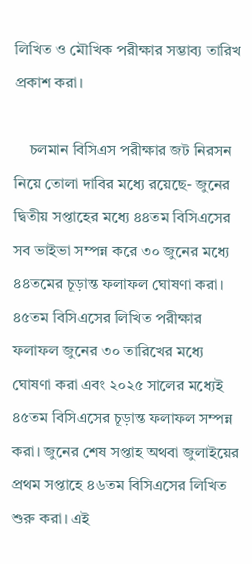লিখিত ও মৌখিক পরীক্ষার সম্ভাব্য তারিখ প্রকাশ করা।

    চলমান বিসিএস পরীক্ষার জট নিরসন নিয়ে তোলা দাবির মধ্যে রয়েছে- জুনের দ্বিতীয় সপ্তাহের মধ্যে ৪৪তম বিসিএসের সব ভাইভা সম্পন্ন করে ৩০ জুনের মধ্যে ৪৪তমের চূড়ান্ত ফলাফল ঘোষণা করা। ৪৫তম বিসিএসের লিখিত পরীক্ষার ফলাফল জুনের ৩০ তারিখের মধ্যে ঘোষণা করা এবং ২০২৫ সালের মধ্যেই ৪৫তম বিসিএসের চূড়ান্ত ফলাফল সম্পন্ন করা। জুনের শেষ সপ্তাহ অথবা জুলাইয়ের প্রথম সপ্তাহে ৪৬তম বিসিএসের লিখিত শুরু করা। এই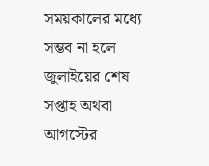সময়কালের মধ্যে সম্ভব না হলে জুলাইয়ের শেষ সপ্তাহ অথবা আগস্টের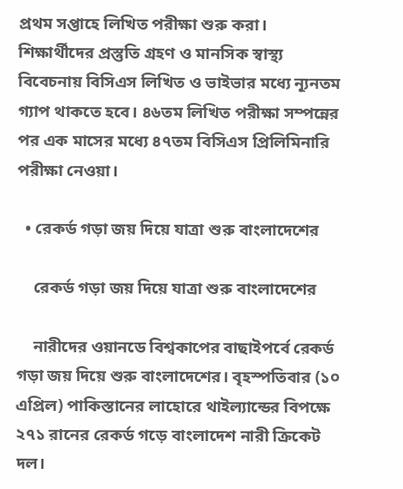প্রথম সপ্তাহে লিখিত পরীক্ষা শুরু করা। শিক্ষার্থীদের প্রস্তুতি গ্রহণ ও মানসিক স্বাস্থ্য বিবেচনায় বিসিএস লিখিত ও ভাইভার মধ্যে ন্যূনতম গ্যাপ থাকতে হবে। ৪৬তম লিখিত পরীক্ষা সম্পন্নের পর এক মাসের মধ্যে ৪৭তম বিসিএস প্রিলিমিনারি পরীক্ষা নেওয়া।

  • রেকর্ড গড়া জয় দিয়ে যাত্রা শুরু বাংলাদেশের

    রেকর্ড গড়া জয় দিয়ে যাত্রা শুরু বাংলাদেশের

    নারীদের ওয়ানডে বিশ্বকাপের বাছাইপর্বে রেকর্ড গড়া জয় দিয়ে শুরু বাংলাদেশের। বৃহস্পতিবার (১০ এপ্রিল) পাকিস্তানের লাহোরে থাইল্যান্ডের বিপক্ষে ২৭১ রানের রেকর্ড গড়ে বাংলাদেশ নারী ক্রিকেট দল।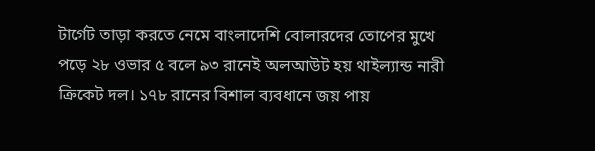টার্গেট তাড়া করতে নেমে বাংলাদেশি বোলারদের তোপের মুখে পড়ে ২৮ ওভার ৫ বলে ৯৩ রানেই অলআউট হয় থাইল্যান্ড নারী ক্রিকেট দল। ১৭৮ রানের বিশাল ব্যবধানে জয় পায়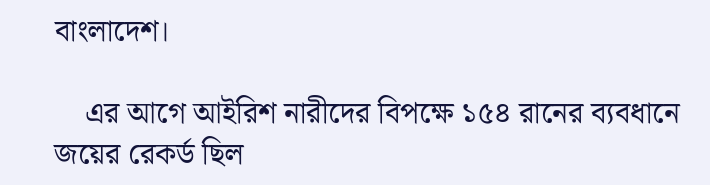বাংলাদেশ।

    এর আগে আইরিশ নারীদের বিপক্ষে ১৫৪ রানের ব্যবধানে জয়ের রেকর্ড ছিল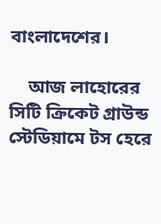বাংলাদেশের।

    আজ লাহোরের সিটি ক্রিকেট গ্রাউন্ড স্টেডিয়ামে টস হেরে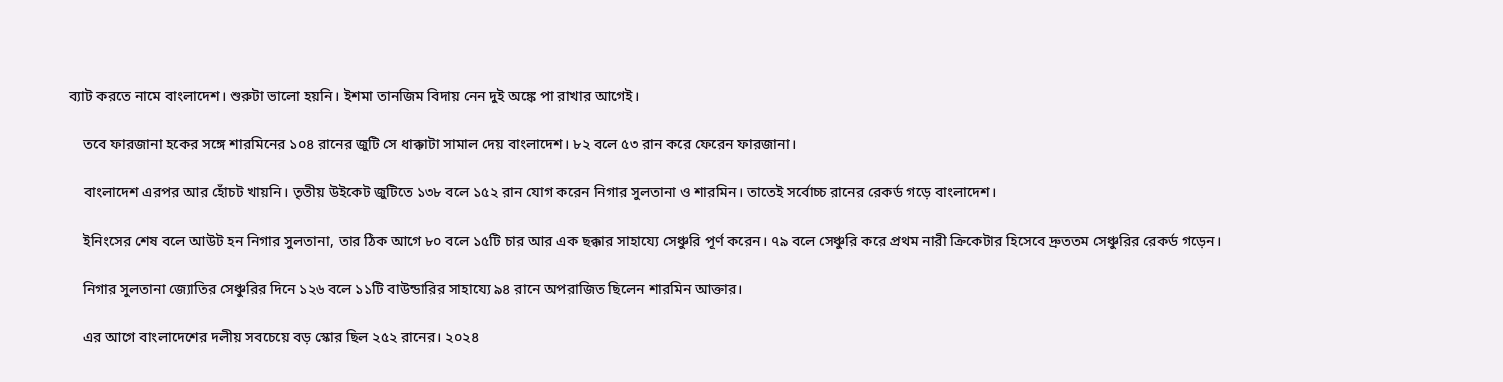ব্যাট করতে নামে বাংলাদেশ। শুরুটা ভালো হয়নি। ইশমা তানজিম বিদায় নেন দুই অঙ্কে পা রাখার আগেই।

    তবে ফারজানা হকের সঙ্গে শারমিনের ১০৪ রানের জুটি সে ধাক্কাটা সামাল দেয় বাংলাদেশ। ৮২ বলে ৫৩ রান করে ফেরেন ফারজানা।

    বাংলাদেশ এরপর আর হোঁচট খায়নি। তৃতীয় উইকেট জুটিতে ১৩৮ বলে ১৫২ রান যোগ করেন নিগার সুলতানা ও শারমিন। তাতেই সর্বোচ্চ রানের রেকর্ড গড়ে বাংলাদেশ।

    ইনিংসের শেষ বলে আউট হন নিগার সুলতানা, তার ঠিক আগে ৮০ বলে ১৫টি চার আর এক ছক্কার সাহায্যে সেঞ্চুরি পূর্ণ করেন। ৭৯ বলে সেঞ্চুরি করে প্রথম নারী ক্রিকেটার হিসেবে দ্রুততম সেঞ্চুরির রেকর্ড গড়েন।

    নিগার সুলতানা জ্যোতির সেঞ্চুরির দিনে ১২৬ বলে ১১টি বাউন্ডারির সাহায্যে ৯৪ রানে অপরাজিত ছিলেন শারমিন আক্তার।

    এর আগে বাংলাদেশের দলীয় সবচেয়ে বড় স্কোর ছিল ২৫২ রানের। ২০২৪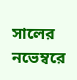সালের নভেম্বরে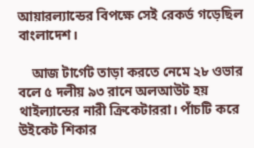আয়ারল্যান্ডের বিপক্ষে সেই রেকর্ড গড়েছিল বাংলাদেশ।

    আজ টার্গেট তাড়া করতে নেমে ২৮ ওভার বলে ৫ দলীয় ৯৩ রানে অলআউট হয় থাইল্যান্ডের নারী ক্রিকেটাররা। পাঁচটি করে উইকেট শিকার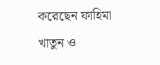করেছেন ফাহিমা খাতুন ও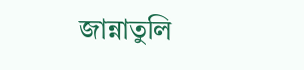জান্নাতুলি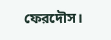ফেরদৌস।